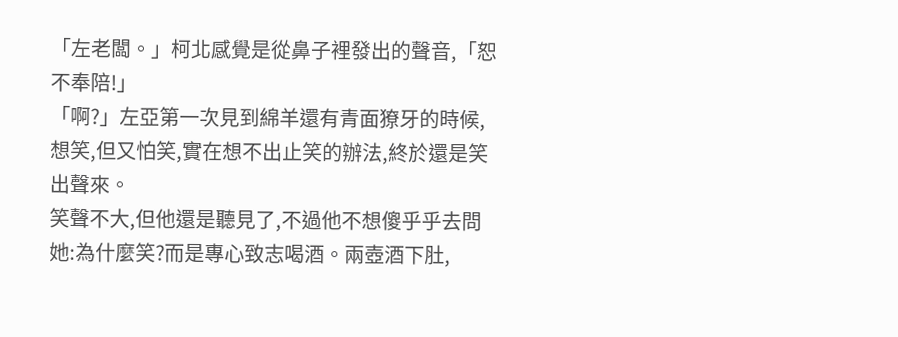「左老闆。」柯北感覺是從鼻子裡發出的聲音,「恕不奉陪!」
「啊?」左亞第一次見到綿羊還有青面獠牙的時候,想笑,但又怕笑,實在想不出止笑的辦法,終於還是笑出聲來。
笑聲不大,但他還是聽見了,不過他不想傻乎乎去問她:為什麼笑?而是專心致志喝酒。兩壺酒下肚,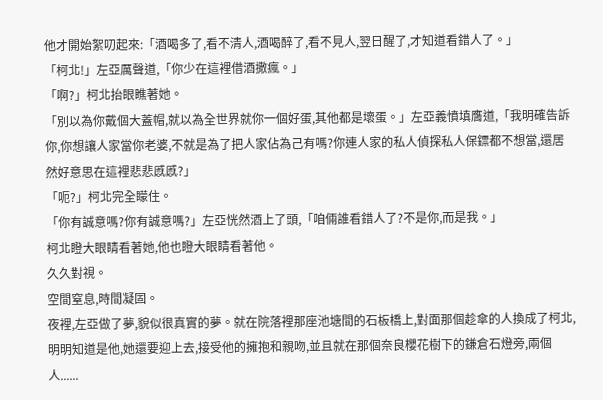他才開始絮叨起來:「酒喝多了,看不清人,酒喝醉了,看不見人,翌日醒了,才知道看錯人了。」
「柯北!」左亞厲聲道,「你少在這裡借酒撒瘋。」
「啊?」柯北抬眼瞧著她。
「別以為你戴個大蓋帽,就以為全世界就你一個好蛋,其他都是壞蛋。」左亞義憤填膺道,「我明確告訴你,你想讓人家當你老婆,不就是為了把人家佔為己有嗎?你連人家的私人偵探私人保鏢都不想當,還居然好意思在這裡悲悲慼慼?」
「呃?」柯北完全矇住。
「你有誠意嗎?你有誠意嗎?」左亞恍然酒上了頭,「咱倆誰看錯人了?不是你,而是我。」
柯北瞪大眼睛看著她,他也瞪大眼睛看著他。
久久對視。
空間窒息,時間凝固。
夜裡,左亞做了夢,貌似很真實的夢。就在院落裡那座池塘間的石板橋上,對面那個趁傘的人換成了柯北,明明知道是他,她還要迎上去,接受他的擁抱和親吻,並且就在那個奈良櫻花樹下的鎌倉石燈旁,兩個人......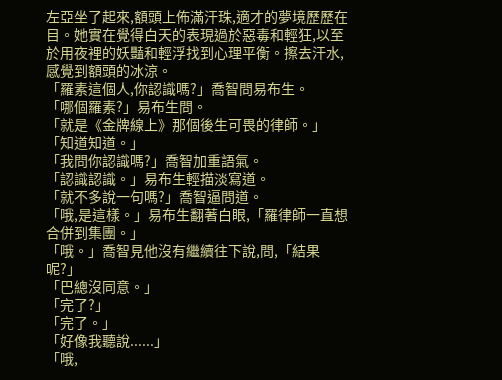左亞坐了起來,額頭上佈滿汗珠,適才的夢境歷歷在目。她實在覺得白天的表現過於惡毒和輕狂,以至於用夜裡的妖豔和輕浮找到心理平衡。擦去汗水,感覺到額頭的冰涼。
「羅素這個人,你認識嗎?」喬智問易布生。
「哪個羅素?」易布生問。
「就是《金牌線上》那個後生可畏的律師。」
「知道知道。」
「我問你認識嗎?」喬智加重語氣。
「認識認識。」易布生輕描淡寫道。
「就不多說一句嗎?」喬智逼問道。
「哦,是這樣。」易布生翻著白眼,「羅律師一直想合併到集團。」
「哦。」喬智見他沒有繼續往下說,問,「結果呢?」
「巴總沒同意。」
「完了?」
「完了。」
「好像我聽說......」
「哦,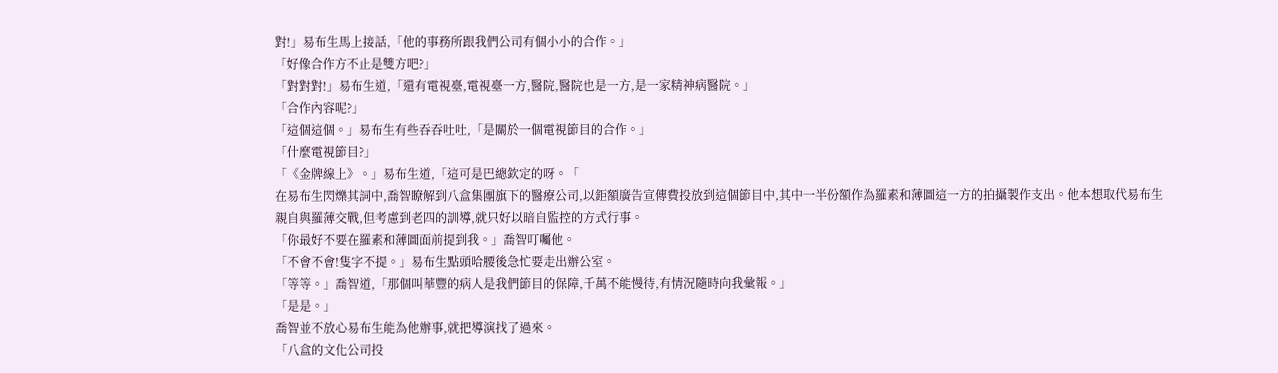對!」易布生馬上接話,「他的事務所跟我們公司有個小小的合作。」
「好像合作方不止是雙方吧?」
「對對對!」易布生道,「還有電視臺,電視臺一方,醫院,醫院也是一方,是一家精神病醫院。」
「合作內容呢?」
「這個這個。」易布生有些吞吞吐吐,「是關於一個電視節目的合作。」
「什麼電視節目?」
「《金牌線上》。」易布生道,「這可是巴總欽定的呀。「
在易布生閃爍其詞中,喬智瞭解到八盒集團旗下的醫療公司,以鉅額廣告宣傳費投放到這個節目中,其中一半份額作為羅素和薄圖這一方的拍攝製作支出。他本想取代易布生親自與羅薄交戰,但考慮到老四的訓導,就只好以暗自監控的方式行事。
「你最好不要在羅素和薄圖面前提到我。」喬智叮囑他。
「不會不會!隻字不提。」易布生點頭哈腰後急忙要走出辦公室。
「等等。」喬智道,「那個叫華豐的病人是我們節目的保障,千萬不能慢待,有情況隨時向我彙報。」
「是是。」
喬智並不放心易布生能為他辦事,就把導演找了過來。
「八盒的文化公司投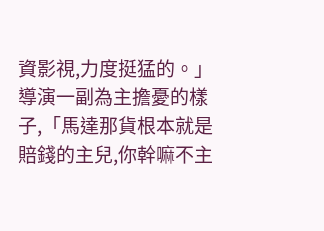資影視,力度挺猛的。」導演一副為主擔憂的樣子,「馬達那貨根本就是賠錢的主兒,你幹嘛不主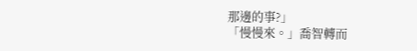那邊的事?」
「慢慢來。」喬智轉而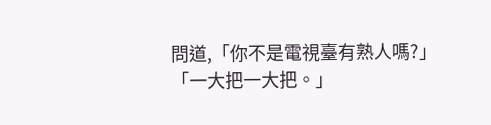問道,「你不是電視臺有熟人嗎?」
「一大把一大把。」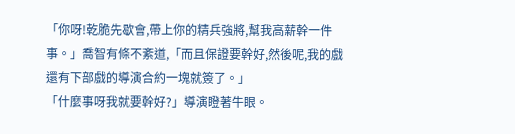「你呀!乾脆先歇會,帶上你的精兵強將,幫我高薪幹一件事。」喬智有條不紊道,「而且保證要幹好,然後呢,我的戲還有下部戲的導演合約一塊就簽了。」
「什麼事呀我就要幹好?」導演瞪著牛眼。